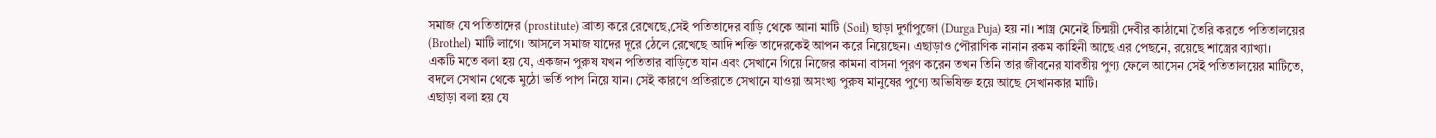সমাজ যে পতিতাদের (prostitute) ব্রাত্য করে রেখেছে,সেই পতিতাদের বাড়ি থেকে আনা মাটি (Soil) ছাড়া দুর্গাপুজো (Durga Puja) হয় না। শাস্ত্র মেনেই চিন্ময়ী দেবীর কাঠামো তৈরি করতে পতিতালয়ের (Brothel) মাটি লাগে। আসলে সমাজ যাদের দূরে ঠেলে রেখেছে আদি শক্তি তাদেরকেই আপন করে নিয়েছেন। এছাড়াও পৌরাণিক নানান রকম কাহিনী আছে এর পেছনে, রয়েছে শাস্ত্রের ব্যাখ্যা।
একটি মতে বলা হয় যে, একজন পুরুষ যখন পতিতার বাড়িতে যান এবং সেখানে গিয়ে নিজের কামনা বাসনা পূরণ করেন তখন তিনি তার জীবনের যাবতীয় পুণ্য ফেলে আসেন সেই পতিতালয়ের মাটিতে, বদলে সেখান থেকে মুঠো ভর্তি পাপ নিয়ে যান। সেই কারণে প্রতিরাতে সেখানে যাওয়া অসংখ্য পুরুষ মানুষের পুণ্যে অভিষিক্ত হয়ে আছে সেখানকার মাটি।
এছাড়া বলা হয় যে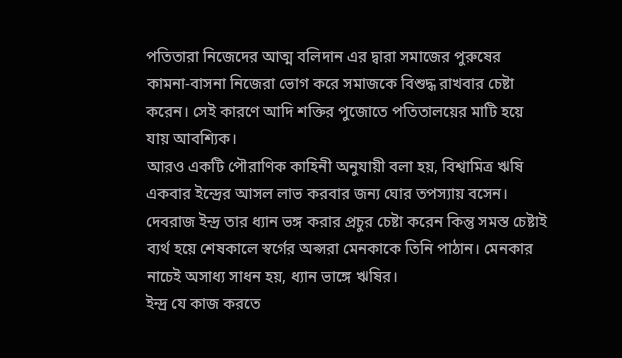পতিতারা নিজেদের আত্ম বলিদান এর দ্বারা সমাজের পুরুষের কামনা-বাসনা নিজেরা ভোগ করে সমাজকে বিশুদ্ধ রাখবার চেষ্টা করেন। সেই কারণে আদি শক্তির পুজোতে পতিতালয়ের মাটি হয়ে যায় আবশ্যিক।
আরও একটি পৌরাণিক কাহিনী অনুযায়ী বলা হয়, বিশ্বামিত্র ঋষি একবার ইন্দ্রের আসল লাভ করবার জন্য ঘোর তপস্যায় বসেন। দেবরাজ ইন্দ্র তার ধ্যান ভঙ্গ করার প্রচুর চেষ্টা করেন কিন্তু সমস্ত চেষ্টাই ব্যর্থ হয়ে শেষকালে স্বর্গের অপ্সরা মেনকাকে তিনি পাঠান। মেনকার নাচেই অসাধ্য সাধন হয়, ধ্যান ভাঙ্গে ঋষির।
ইন্দ্র যে কাজ করতে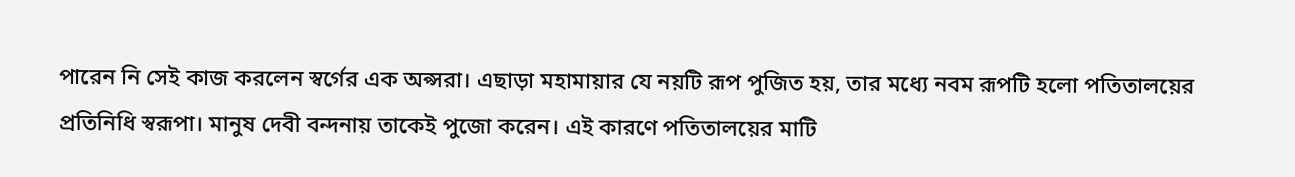পারেন নি সেই কাজ করলেন স্বর্গের এক অপ্সরা। এছাড়া মহামায়ার যে নয়টি রূপ পুজিত হয়, তার মধ্যে নবম রূপটি হলো পতিতালয়ের প্রতিনিধি স্বরূপা। মানুষ দেবী বন্দনায় তাকেই পুজো করেন। এই কারণে পতিতালয়ের মাটি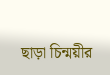ছাড়া চিন্ময়ীর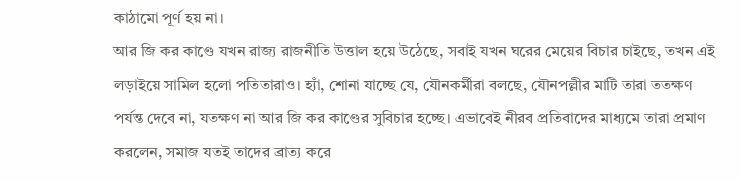কাঠামো পূর্ণ হয় না।
আর জি কর কাণ্ডে যখন রাজ্য রাজনীতি উত্তাল হয়ে উঠেছে, সবাই যখন ঘরের মেয়ের বিচার চাইছে, তখন এই লড়াইয়ে সামিল হলো পতিতারাও। হ্যাঁ, শোনা যাচ্ছে যে, যৌনকর্মীরা বলছে, যৌনপল্লীর মাটি তারা ততক্ষণ পর্যন্ত দেবে না, যতক্ষণ না আর জি কর কাণ্ডের সুবিচার হচ্ছে। এভাবেই নীরব প্রতিবাদের মাধ্যমে তারা প্রমাণ করলেন, সমাজ যতই তাদের ব্রাত্য করে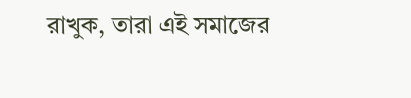রাখুক, তারা এই সমাজের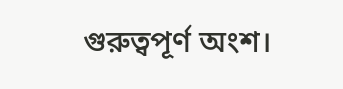গুরুত্বপূর্ণ অংশ।